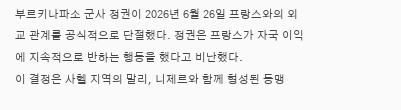부르키나파소 군사 정권이 2026년 6월 26일 프랑스와의 외교 관계를 공식적으로 단절했다. 정권은 프랑스가 자국 이익에 지속적으로 반하는 행동을 했다고 비난했다.
이 결정은 사헬 지역의 말리, 니제르와 함께 형성된 동맹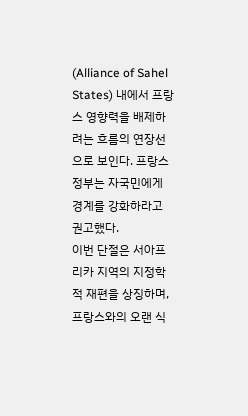(Alliance of Sahel States) 내에서 프랑스 영향력을 배제하려는 흐름의 연장선으로 보인다. 프랑스 정부는 자국민에게 경계를 강화하라고 권고했다.
이번 단절은 서아프리카 지역의 지정학적 재편을 상징하며, 프랑스와의 오랜 식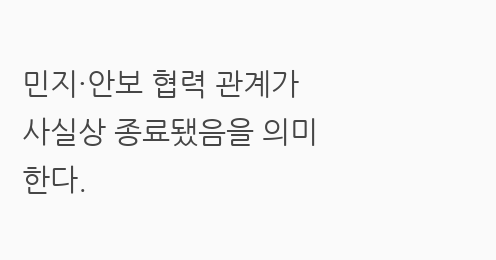민지·안보 협력 관계가 사실상 종료됐음을 의미한다.